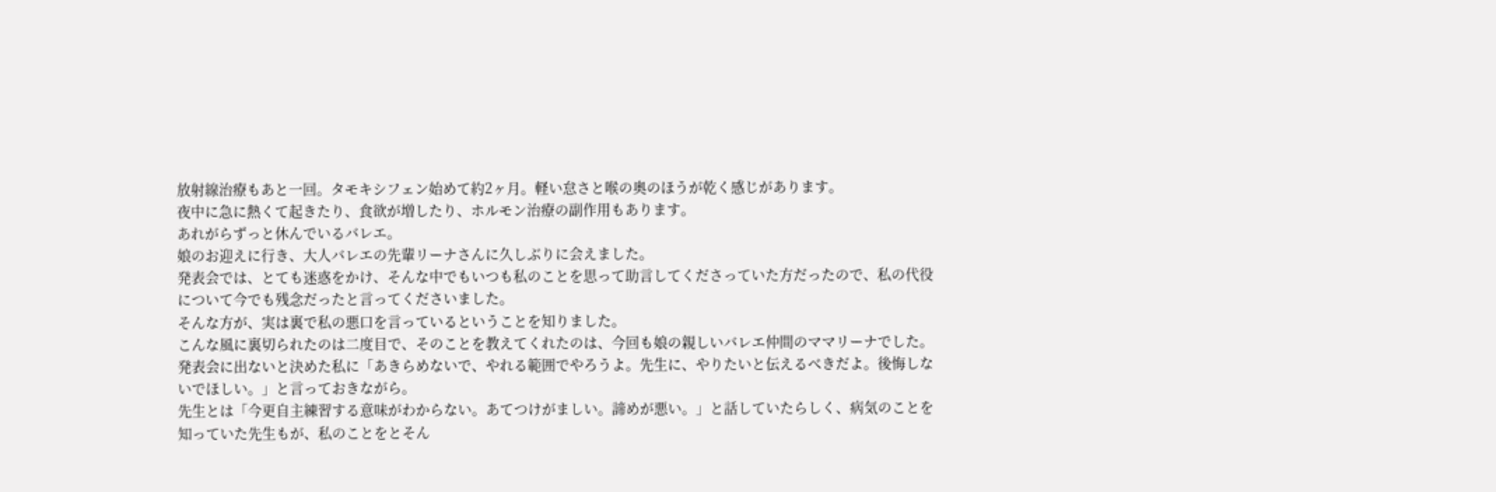放射線治療もあと一回。タモキシフェン始めて約2ヶ月。軽い怠さと喉の奥のほうが乾く感じがあります。
夜中に急に熱くて起きたり、食欲が増したり、ホルモン治療の副作用もあります。
あれがらずっと休んでいるバレエ。
娘のお迎えに行き、大人バレエの先輩リーナさんに久しぶりに会えました。
発表会では、とても迷惑をかけ、そんな中でもいつも私のことを思って助言してくださっていた方だったので、私の代役について今でも残念だったと言ってくださいました。
そんな方が、実は裏で私の悪口を言っているということを知りました。
こんな風に裏切られたのは二度目で、そのことを教えてくれたのは、今回も娘の親しいバレエ仲間のママリーナでした。
発表会に出ないと決めた私に「あきらめないで、やれる範囲でやろうよ。先生に、やりたいと伝えるべきだよ。後悔しないでほしい。」と言っておきながら。
先生とは「今更自主練習する意味がわからない。あてつけがましい。諦めが悪い。」と話していたらしく、病気のことを知っていた先生もが、私のことをとそん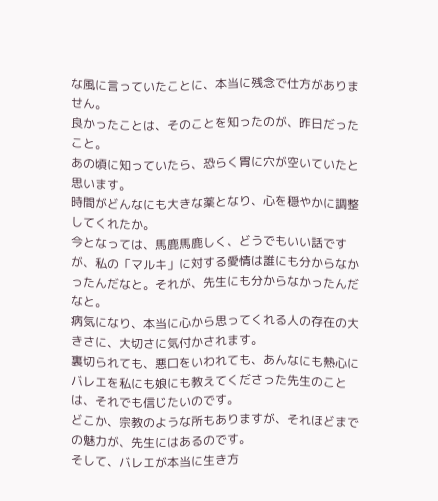な風に言っていたことに、本当に残念で仕方がありません。
良かったことは、そのことを知ったのが、昨日だったこと。
あの頃に知っていたら、恐らく胃に穴が空いていたと思います。
時間がどんなにも大きな薬となり、心を穏やかに調整してくれたか。
今となっては、馬鹿馬鹿しく、どうでもいい話ですが、私の「マルキ」に対する愛情は誰にも分からなかったんだなと。それが、先生にも分からなかったんだなと。
病気になり、本当に心から思ってくれる人の存在の大きさに、大切さに気付かされます。
裏切られても、悪口をいわれても、あんなにも熱心にバレエを私にも娘にも教えてくださった先生のことは、それでも信じたいのです。
どこか、宗教のような所もありますが、それほどまでの魅力が、先生にはあるのです。
そして、バレエが本当に生き方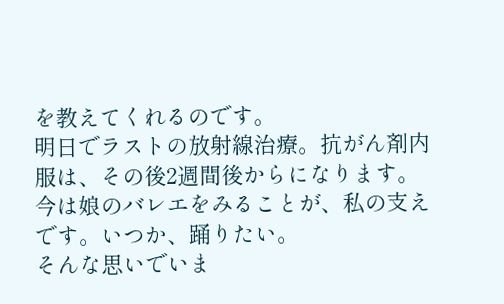を教えてくれるのです。
明日でラストの放射線治療。抗がん剤内服は、その後2週間後からになります。
今は娘のバレエをみることが、私の支えです。いつか、踊りたい。
そんな思いでいま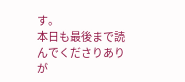す。
本日も最後まで読んでくださりありが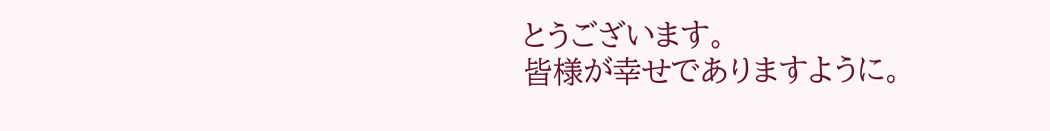とうございます。
皆様が幸せでありますように。